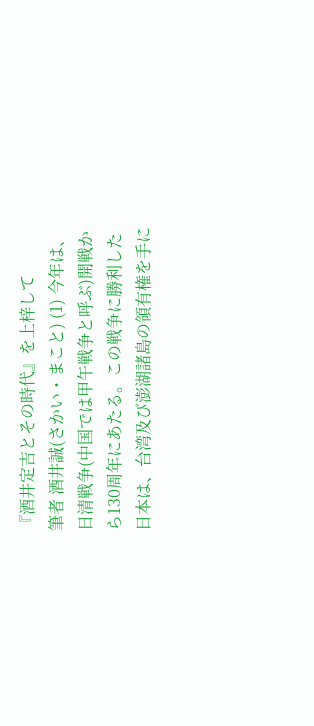『酒井定吉とその時代』を上梓して
筆者 酒井誠(さかい・まこと) (1) 今年は、日清戦争(中国では甲午戦争と呼ぶ)開戦から130周年にあたる。この戦争に勝利した日本は、台湾及び澎湖諸島の領有権を手に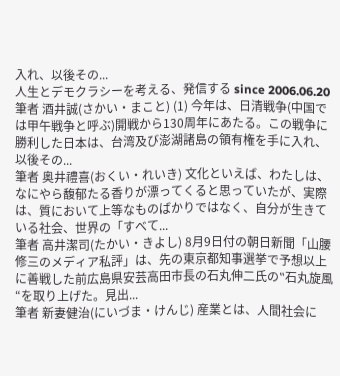入れ、以後その...
人生とデモクラシーを考える、発信する since 2006.06.20
筆者 酒井誠(さかい・まこと) (1) 今年は、日清戦争(中国では甲午戦争と呼ぶ)開戦から130周年にあたる。この戦争に勝利した日本は、台湾及び澎湖諸島の領有権を手に入れ、以後その...
筆者 奥井禮喜(おくい・れいき) 文化といえば、わたしは、なにやら馥郁たる香りが漂ってくると思っていたが、実際は、質において上等なものばかりではなく、自分が生きている社会、世界の「すべて...
筆者 高井潔司(たかい・きよし) 8月9日付の朝日新聞「山腰修三のメディア私評」は、先の東京都知事選挙で予想以上に善戦した前広島県安芸高田市長の石丸伸二氏の‟石丸旋風“を取り上げた。見出...
筆者 新妻健治(にいづま・けんじ) 産業とは、人間社会に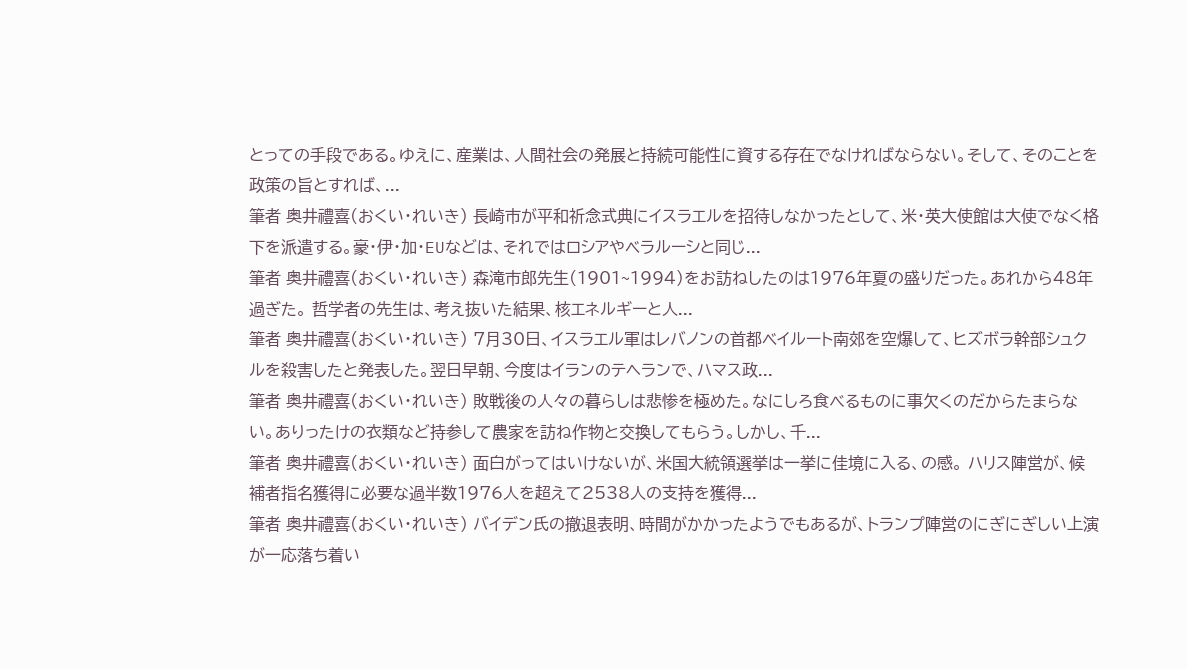とっての手段である。ゆえに、産業は、人間社会の発展と持続可能性に資する存在でなければならない。そして、そのことを政策の旨とすれば、...
筆者 奥井禮喜(おくい・れいき) 長崎市が平和祈念式典にイスラエルを招待しなかったとして、米・英大使館は大使でなく格下を派遣する。豪・伊・加・EUなどは、それではロシアやベラルーシと同じ...
筆者 奥井禮喜(おくい・れいき) 森滝市郎先生(1901~1994)をお訪ねしたのは1976年夏の盛りだった。あれから48年過ぎた。 哲学者の先生は、考え抜いた結果、核エネルギーと人...
筆者 奥井禮喜(おくい・れいき) 7月30日、イスラエル軍はレバノンの首都ベイルート南郊を空爆して、ヒズボラ幹部シュクルを殺害したと発表した。翌日早朝、今度はイランのテヘランで、ハマス政...
筆者 奥井禮喜(おくい・れいき) 敗戦後の人々の暮らしは悲惨を極めた。なにしろ食べるものに事欠くのだからたまらない。ありったけの衣類など持参して農家を訪ね作物と交換してもらう。しかし、千...
筆者 奥井禮喜(おくい・れいき) 面白がってはいけないが、米国大統領選挙は一挙に佳境に入る、の感。 ハリス陣営が、候補者指名獲得に必要な過半数1976人を超えて2538人の支持を獲得...
筆者 奥井禮喜(おくい・れいき) バイデン氏の撤退表明、時間がかかったようでもあるが、トランプ陣営のにぎにぎしい上演が一応落ち着い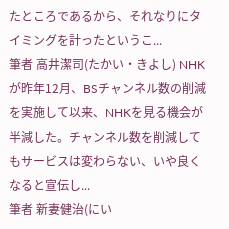たところであるから、それなりにタイミングを計ったというこ...
筆者 高井潔司(たかい・きよし) NHKが昨年12月、BSチャンネル数の削減を実施して以来、NHKを見る機会が半減した。チャンネル数を削減してもサービスは変わらない、いや良くなると宣伝し...
筆者 新妻健治(にい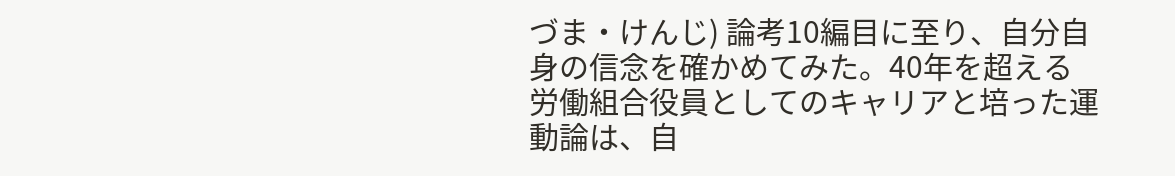づま・けんじ) 論考10編目に至り、自分自身の信念を確かめてみた。40年を超える労働組合役員としてのキャリアと培った運動論は、自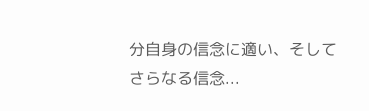分自身の信念に適い、そしてさらなる信念...